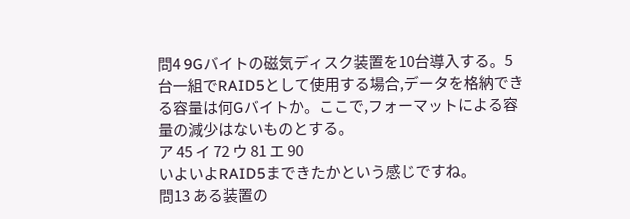問4 9Gバイトの磁気ディスク装置を10台導入する。5台一組でRAID5として使用する場合,データを格納できる容量は何Gバイトか。ここで,フォーマットによる容量の減少はないものとする。
ア 45 イ 72 ウ 81 エ 90
いよいよRAID5まできたかという感じですね。
問13 ある装置の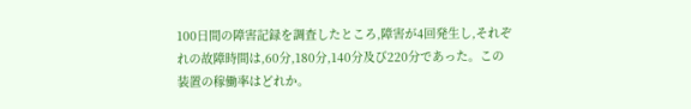100日間の障害記録を調査したところ,障害が4回発生し,それぞれの故障時間は,60分,180分,140分及び220分であった。この装置の稼働率はどれか。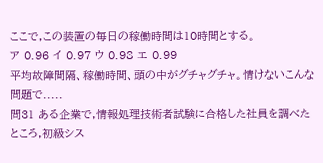ここで,この装置の毎日の稼働時間は10時間とする。
ア 0.96 イ 0.97 ウ 0.98 エ 0.99
平均故障間隔、稼働時間、頭の中がグチャグチャ。情けないこんな問題で.....
問31 ある企業で,情報処理技術者試験に合格した社員を調べたところ,初級シス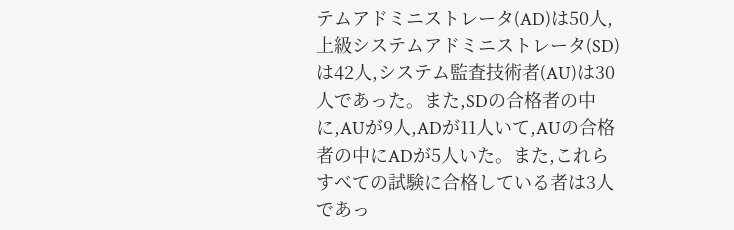テムアドミニストレータ(AD)は50人,上級システムアドミニストレータ(SD)は42人,システム監査技術者(AU)は30人であった。また,SDの合格者の中に,AUが9人,ADが11人いて,AUの合格者の中にADが5人いた。また,これらすべての試験に合格している者は3人であっ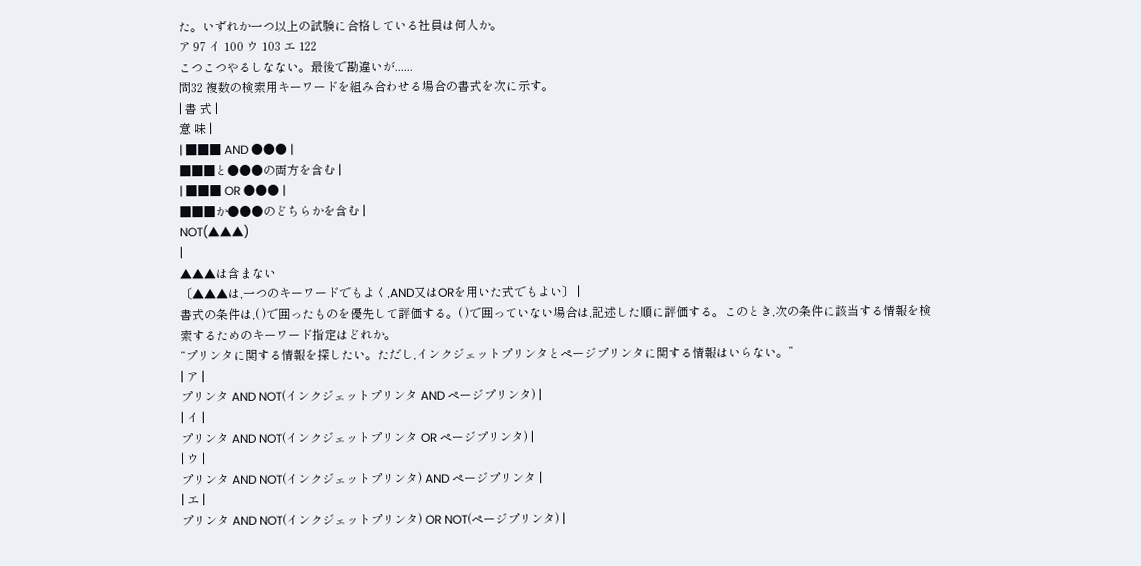た。いずれか一つ以上の試験に合格している社員は何人か。
ア 97 イ 100 ウ 103 エ 122
こつこつやるしなない。最後で勘違いが......
問32 複数の検索用キーワードを組み合わせる場合の書式を次に示す。
| 書 式 |
意 味 |
| ■■■ AND ●●● |
■■■と●●●の両方を含む |
| ■■■ OR ●●● |
■■■か●●●のどちらかを含む |
NOT(▲▲▲)
|
▲▲▲は含まない
〔▲▲▲は,一つのキーワードでもよく,AND又はORを用いた式でもよい〕 |
書式の条件は,( )で囲ったものを優先して評価する。( )で囲っていない場合は,記述した順に評価する。このとき,次の条件に該当する情報を検索するためのキーワード指定はどれか。
“プリンタに関する情報を探したい。ただし,インクジェットプリンタとページプリンタに関する情報はいらない。”
| ア |
プリンタ AND NOT(インクジェットプリンタ AND ページプリンタ) |
| イ |
プリンタ AND NOT(インクジェットプリンタ OR ページプリンタ) |
| ウ |
プリンタ AND NOT(インクジェットプリンタ) AND ページプリンタ |
| エ |
プリンタ AND NOT(インクジェットプリンタ) OR NOT(ページプリンタ) |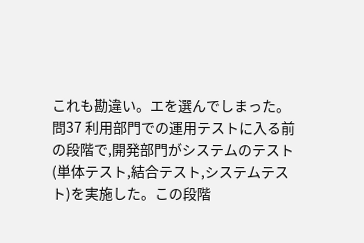これも勘違い。エを選んでしまった。
問37 利用部門での運用テストに入る前の段階で,開発部門がシステムのテスト(単体テスト,結合テスト,システムテスト)を実施した。この段階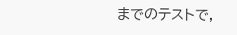までのテストで,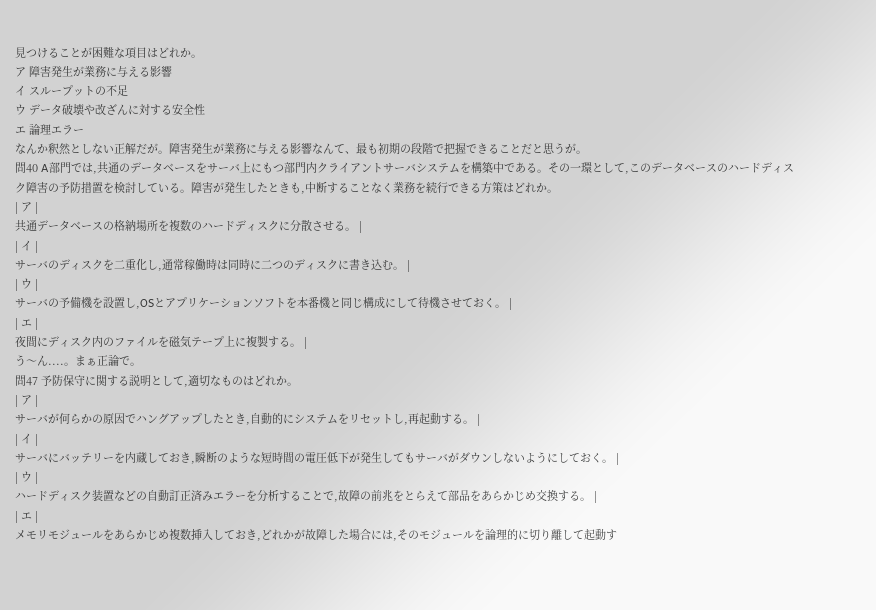見つけることが困難な項目はどれか。
ア 障害発生が業務に与える影響
イ スループットの不足
ウ データ破壊や改ざんに対する安全性
エ 論理エラー
なんか釈然としない正解だが。障害発生が業務に与える影響なんて、最も初期の段階で把握できることだと思うが。
問40 A部門では,共通のデータベースをサーバ上にもつ部門内クライアントサーバシステムを構築中である。その一環として,このデータベースのハードディスク障害の予防措置を検討している。障害が発生したときも,中断することなく業務を続行できる方策はどれか。
| ア |
共通データベースの格納場所を複数のハードディスクに分散させる。 |
| イ |
サーバのディスクを二重化し,通常稼働時は同時に二つのディスクに書き込む。 |
| ウ |
サーバの予備機を設置し,OSとアプリケーションソフトを本番機と同じ構成にして待機させておく。 |
| エ |
夜間にディスク内のファイルを磁気テープ上に複製する。 |
う〜ん....。まぁ正論で。
問47 予防保守に関する説明として,適切なものはどれか。
| ア |
サーバが何らかの原因でハングアップしたとき,自動的にシステムをリセットし,再起動する。 |
| イ |
サーバにバッテリーを内蔵しておき,瞬断のような短時間の電圧低下が発生してもサーバがダウンしないようにしておく。 |
| ウ |
ハードディスク装置などの自動訂正済みエラーを分析することで,故障の前兆をとらえて部品をあらかじめ交換する。 |
| エ |
メモリモジュールをあらかじめ複数挿入しておき,どれかが故障した場合には,そのモジュールを論理的に切り離して起動す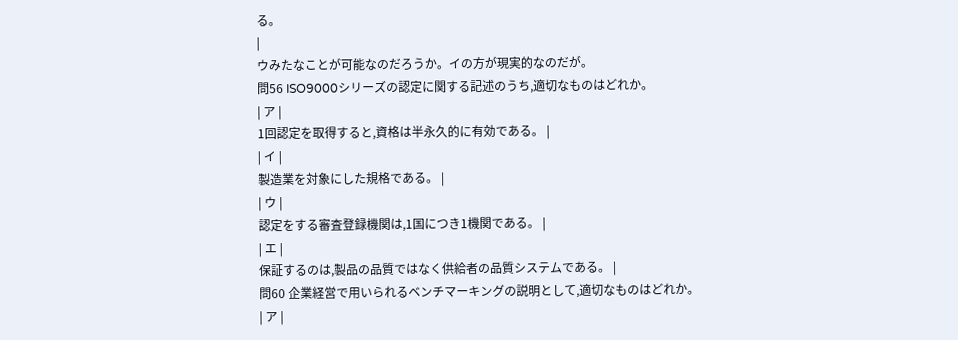る。
|
ウみたなことが可能なのだろうか。イの方が現実的なのだが。
問56 ISO9000シリーズの認定に関する記述のうち,適切なものはどれか。
| ア |
1回認定を取得すると,資格は半永久的に有効である。 |
| イ |
製造業を対象にした規格である。 |
| ウ |
認定をする審査登録機関は,1国につき1機関である。 |
| エ |
保証するのは,製品の品質ではなく供給者の品質システムである。 |
問60 企業経営で用いられるベンチマーキングの説明として,適切なものはどれか。
| ア |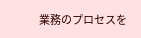業務のプロセスを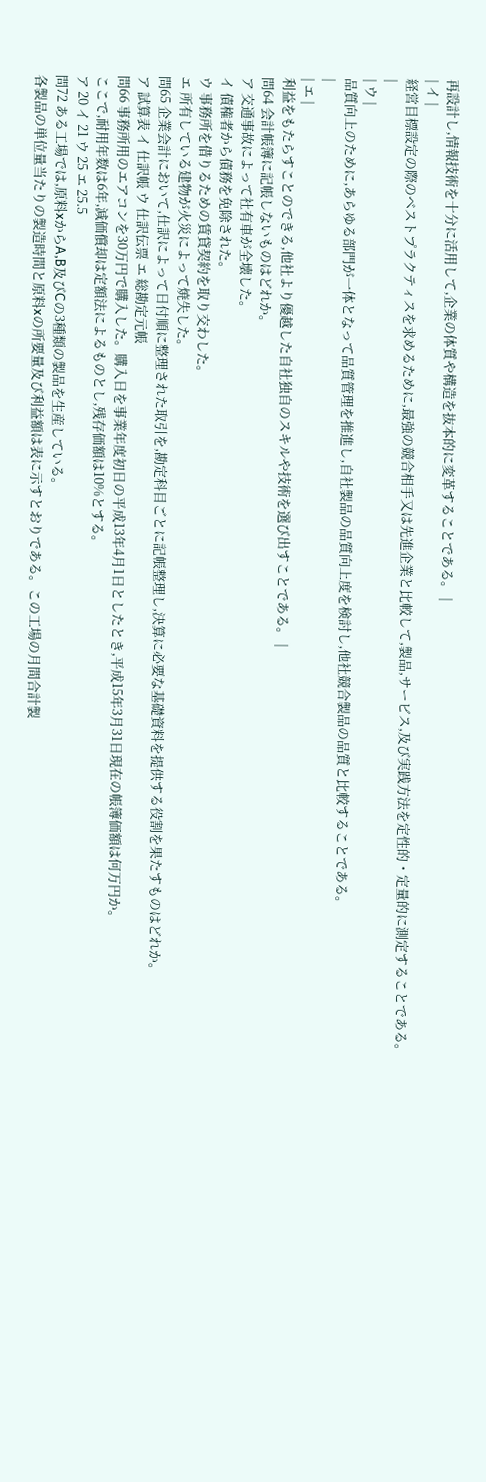再設計し,情報技術を十分に活用して,企業の体質や構造を抜本的に変革することである。 |
| イ |
経営目標設定の際のベストプラクティスを求めるために,最強の競合相手又は先進企業と比較して,製品,サービス,及び実践方法を定性的・定量的に測定することである。
|
| ウ |
品質向上のために,あらゆる部門が一体となって品質管理を推進し,自社製品の品質向上度を検討し,他社競合製品の品質と比較することである。
|
| エ |
利益をもたらすことのできる,他社より優越した自社独自のスキルや技術を選び出すことである。 |
問64 会計帳簿に記帳しないものはどれか。
ア 交通事故によって社有車が全壊した。
イ 債権者から債務を免除された。
ウ 事務所を借りるための賃貸契約を取り交わした。
エ 所有している建物が火災によって焼失した。
問65 企業会計において,仕訳によって日付順に整理された取引を,勘定科目ごとに記帳整理し,決算に必要な基礎資料を提供する役割を果たすものはどれか。
ア 試算表 イ 仕訳帳 ウ 仕訳伝票 エ 総勘定元帳
問66 事務所用のエアコンを30万円で購入した。購入日を事業年度初日の平成13年4月1日としたとき,平成15年3月31日現在の帳簿価額は何万円か。
ここで,耐用年数は6年,減価償却は定額法によるものとし,残存価額は10%とする。
ア 20 イ 21 ウ 25 エ 25.5
問72 ある工場では,原料xからA,B及びCの3種類の製品を生産している。
各製品の単位量当たりの製造時間と原料xの所要量及び利益額は表に示すとおりである。この工場の月間合計製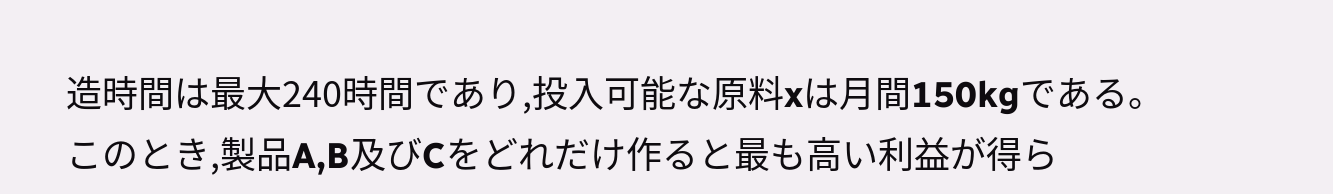造時間は最大240時間であり,投入可能な原料xは月間150kgである。
このとき,製品A,B及びCをどれだけ作ると最も高い利益が得ら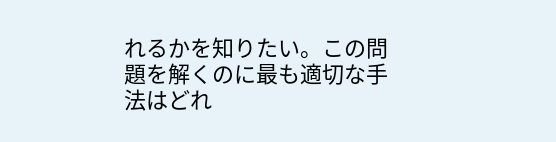れるかを知りたい。この問題を解くのに最も適切な手法はどれ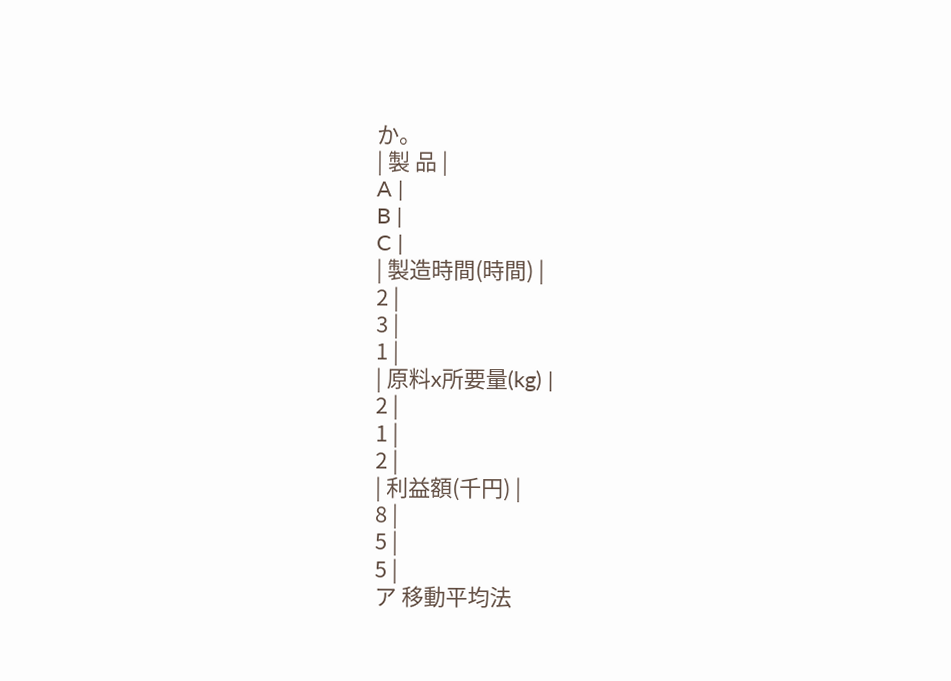か。
| 製 品 |
A |
B |
C |
| 製造時間(時間) |
2 |
3 |
1 |
| 原料x所要量(kg) |
2 |
1 |
2 |
| 利益額(千円) |
8 |
5 |
5 |
ア 移動平均法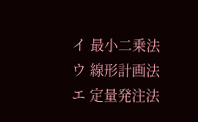イ 最小二乗法 ウ 線形計画法 エ 定量発注法